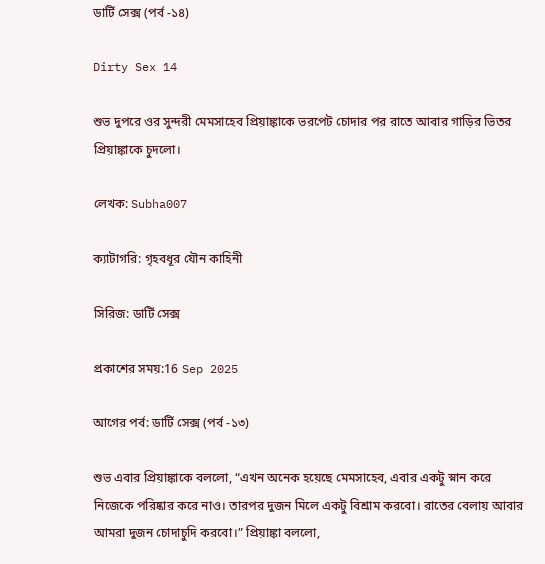ডার্টি সেক্স (পর্ব -১৪)

Dirty Sex 14

শুভ দুপরে ওর সুন্দরী মেমসাহেব প্রিয়াঙ্কাকে ভরপেট চোদার পর রাতে আবার গাড়ির ভিতর প্রিয়াঙ্কাকে চুদলো।

লেখক: Subha007

ক্যাটাগরি: গৃহবধূর যৌন কাহিনী

সিরিজ: ডার্টি সেক্স

প্রকাশের সময়:16 Sep 2025

আগের পর্ব: ডার্টি সেক্স (পর্ব -১৩)

শুভ এবার প্রিয়াঙ্কাকে বললো, “এখন অনেক হয়েছে মেমসাহেব, এবার একটু স্নান করে নিজেকে পরিষ্কার করে নাও। তারপর দুজন মিলে একটু বিশ্রাম করবো। রাতের বেলায় আবার আমরা দুজন চোদাচুদি করবো।” প্রিয়াঙ্কা বললো,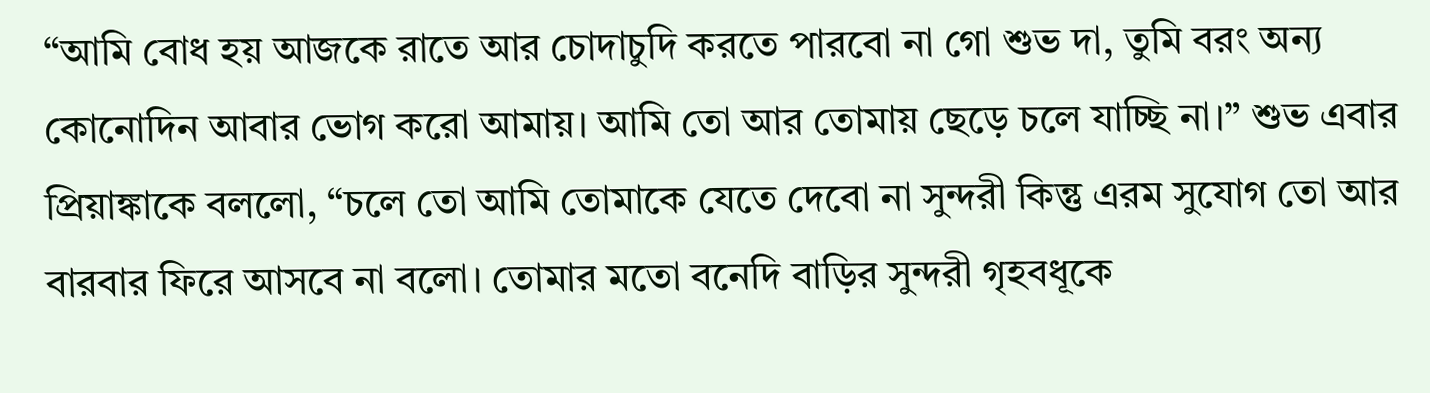“আমি বোধ হয় আজকে রাতে আর চোদাচুদি করতে পারবো না গো শুভ দা, তুমি বরং অন্য কোনোদিন আবার ভোগ করো আমায়। আমি তো আর তোমায় ছেড়ে চলে যাচ্ছি না।” শুভ এবার প্রিয়াঙ্কাকে বললো, “চলে তো আমি তোমাকে যেতে দেবো না সুন্দরী কিন্তু এরম সুযোগ তো আর বারবার ফিরে আসবে না বলো। তোমার মতো বনেদি বাড়ির সুন্দরী গৃহবধূকে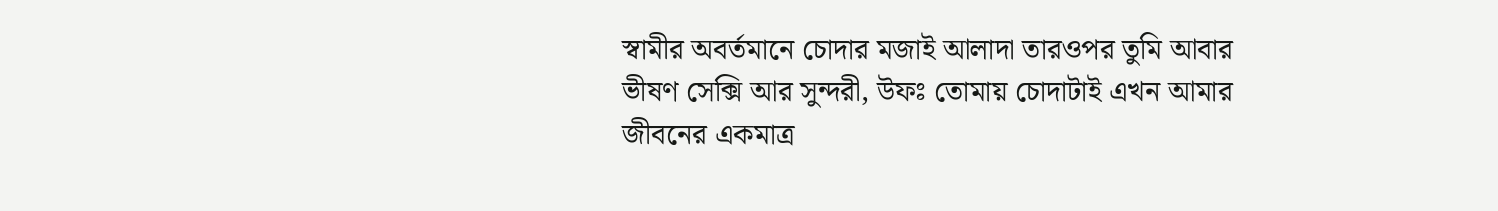স্বামীর অবর্তমানে চোদার মজাই আলাদা তারওপর তুমি আবার ভীষণ সেক্সি আর সুন্দরী, উফঃ তোমায় চোদাটাই এখন আমার জীবনের একমাত্র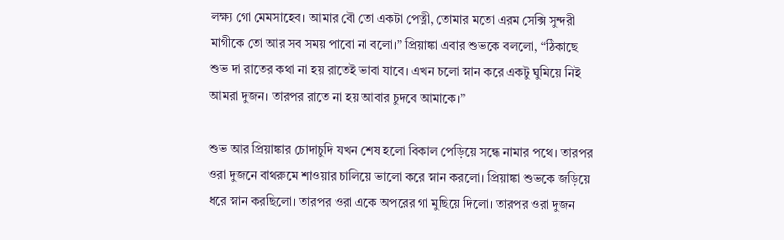লক্ষ্য গো মেমসাহেব। আমার বৌ তো একটা পেত্নী, তোমার মতো এরম সেক্সি সুন্দরী মাগীকে তো আর সব সময় পাবো না বলো।” প্রিয়াঙ্কা এবার শুভকে বললো, “ঠিকাছে শুভ দা রাতের কথা না হয় রাতেই ভাবা যাবে। এখন চলো স্নান করে একটু ঘুমিয়ে নিই আমরা দুজন। তারপর রাতে না হয় আবার চুদবে আমাকে।”

শুভ আর প্রিয়াঙ্কার চোদাচুদি যখন শেষ হলো বিকাল পেড়িয়ে সন্ধে নামার পথে। তারপর ওরা দুজনে বাথরুমে শাওয়ার চালিয়ে ভালো করে স্নান করলো। প্রিয়াঙ্কা শুভকে জড়িয়ে ধরে স্নান করছিলো। তারপর ওরা একে অপরের গা মুছিয়ে দিলো। তারপর ওরা দুজন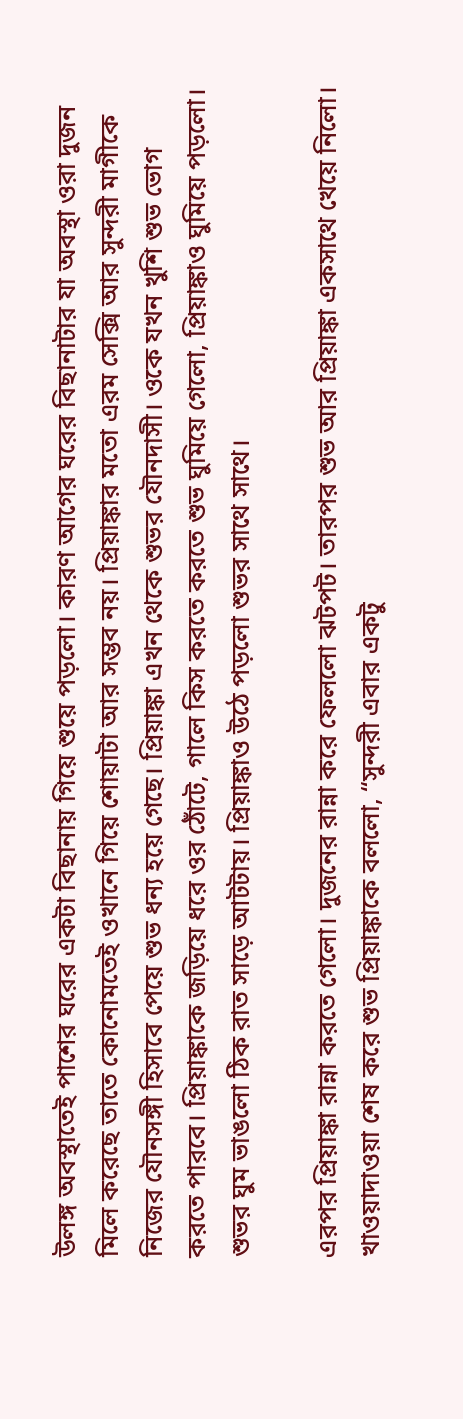উলঙ্গ অবস্থাতেই পাশের ঘরের একটা বিছানায় গিয়ে শুয়ে পড়লো। কারণ আগের ঘরের বিছানাটার যা অবস্থা ওরা দুজন মিলে করেছে তাতে কোনোমতেই ওখানে গিয়ে শোয়াটা আর সম্ভব নয়। প্রিয়াঙ্কার মতো এরম সেক্সি আর সুন্দরী মাগীকে নিজের যৌনসঙ্গী হিসাবে পেয়ে শুভ ধন্য হয়ে গেছে। প্রিয়াঙ্কা এখন থেকে শুভর যৌনদাসী। ওকে যখন খুশি শুভ ভোগ করতে পারবে। প্রিয়াঙ্কাকে জড়িয়ে ধরে ওর ঠোঁটে, গালে কিস করতে করতে শুভ ঘুমিয়ে গেলো, প্রিয়াঙ্কাও ঘুমিয়ে পড়লো। শুভর ঘুম ভাঙলো ঠিক রাত সাড়ে আটটায়। প্রিয়াঙ্কাও উঠে পড়লো শুভর সাথে সাথে।

এরপর প্রিয়াঙ্কা রান্না করতে গেলো। দুজনের রান্না করে ফেললো ঝটপট। তারপর শুভ আর প্রিয়াঙ্কা একসাথে খেয়ে নিলো। খাওয়াদাওয়া শেষ করে শুভ প্রিয়াঙ্কাকে বললো, “সুন্দরী এবার একটু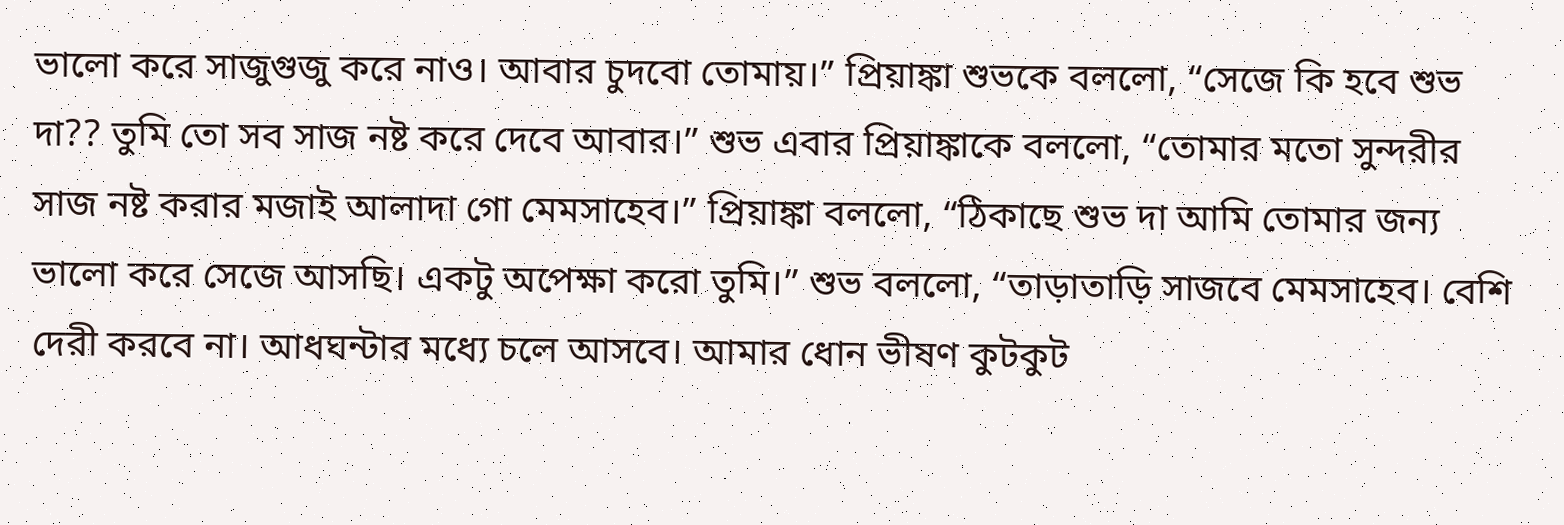ভালো করে সাজুগুজু করে নাও। আবার চুদবো তোমায়।” প্রিয়াঙ্কা শুভকে বললো, “সেজে কি হবে শুভ দা?? তুমি তো সব সাজ নষ্ট করে দেবে আবার।” শুভ এবার প্রিয়াঙ্কাকে বললো, “তোমার মতো সুন্দরীর সাজ নষ্ট করার মজাই আলাদা গো মেমসাহেব।” প্রিয়াঙ্কা বললো, “ঠিকাছে শুভ দা আমি তোমার জন্য ভালো করে সেজে আসছি। একটু অপেক্ষা করো তুমি।” শুভ বললো, “তাড়াতাড়ি সাজবে মেমসাহেব। বেশি দেরী করবে না। আধঘন্টার মধ্যে চলে আসবে। আমার ধোন ভীষণ কুটকুট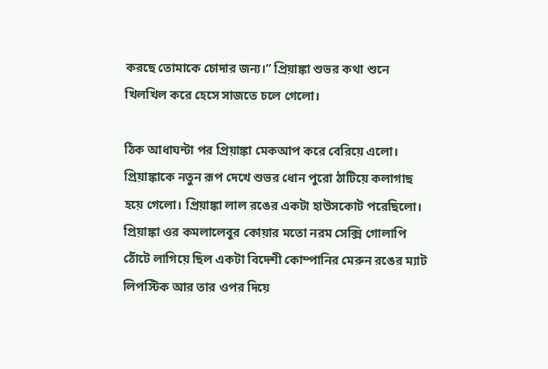করছে তোমাকে চোদার জন্য।” প্রিয়াঙ্কা শুভর কথা শুনে খিলখিল করে হেসে সাজতে চলে গেলো।

ঠিক আধাঘন্টা পর প্রিয়াঙ্কা মেকআপ করে বেরিয়ে এলো। প্রিয়াঙ্কাকে নতুন রূপ দেখে শুভর ধোন পুরো ঠাটিয়ে কলাগাছ হয়ে গেলো। প্রিয়াঙ্কা লাল রঙের একটা হাউসকোট পরেছিলো। প্রিয়াঙ্কা ওর কমলালেবুর কোয়ার মতো নরম সেক্সি গোলাপি ঠোঁটে লাগিয়ে ছিল একটা বিদেশী কোম্পানির মেরুন রঙের ম্যাট লিপস্টিক আর তার ওপর দিয়ে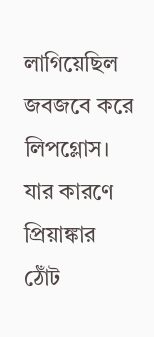লাগিয়েছিল জবজবে করে লিপগ্লোস। যার কারণে প্রিয়াঙ্কার ঠোঁট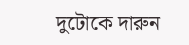দুটোকে দারুন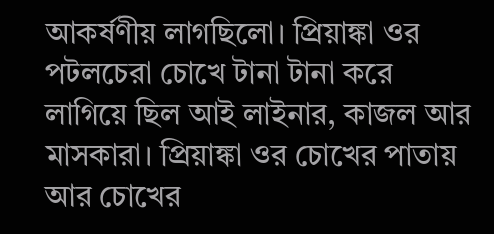আকর্ষণীয় লাগছিলো। প্রিয়াঙ্কা ওর পটলচেরা চোখে টানা টানা করে লাগিয়ে ছিল আই লাইনার, কাজল আর মাসকারা। প্রিয়াঙ্কা ওর চোখের পাতায় আর চোখের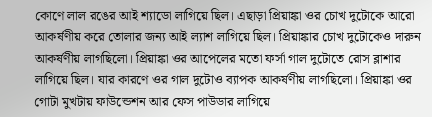কোণে লাল রঙের আই শ্যাডো লাগিয়ে ছিল। এছাড়া প্রিয়াঙ্কা ওর চোখ দুটোকে আরো আকর্ষণীয় করে তোলার জন্য আই ল্যাশ লাগিয়ে ছিল। প্রিয়াঙ্কার চোখ দুটোকেও দারুন আকর্ষণীয় লাগছিলো। প্রিয়াঙ্কা ওর আপেলের মতো ফর্সা গাল দুটোতে রোস ব্লাশার লাগিয়ে ছিল। যার কারণে ওর গাল দুটোও ব্যাপক আকর্ষণীয় লাগছিলো। প্রিয়াঙ্কা ওর গোটা মুখটায় ফাউন্ডেশন আর ফেস পাউডার লাগিয়ে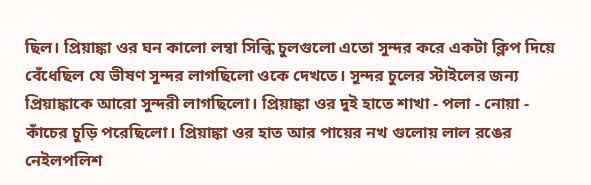ছিল। প্রিয়াঙ্কা ওর ঘন কালো লম্বা সিল্কি চুলগুলো এতো সুন্দর করে একটা ক্লিপ দিয়ে বেঁধেছিল যে ভীষণ সুন্দর লাগছিলো ওকে দেখতে। সুন্দর চুলের স্টাইলের জন্য প্রিয়াঙ্কাকে আরো সুন্দরী লাগছিলো। প্রিয়াঙ্কা ওর দুই হাতে শাখা - পলা - নোয়া - কাঁচের চুড়ি পরেছিলো। প্রিয়াঙ্কা ওর হাত আর পায়ের নখ গুলোয় লাল রঙের নেইলপলিশ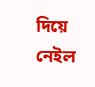দিয়ে নেইল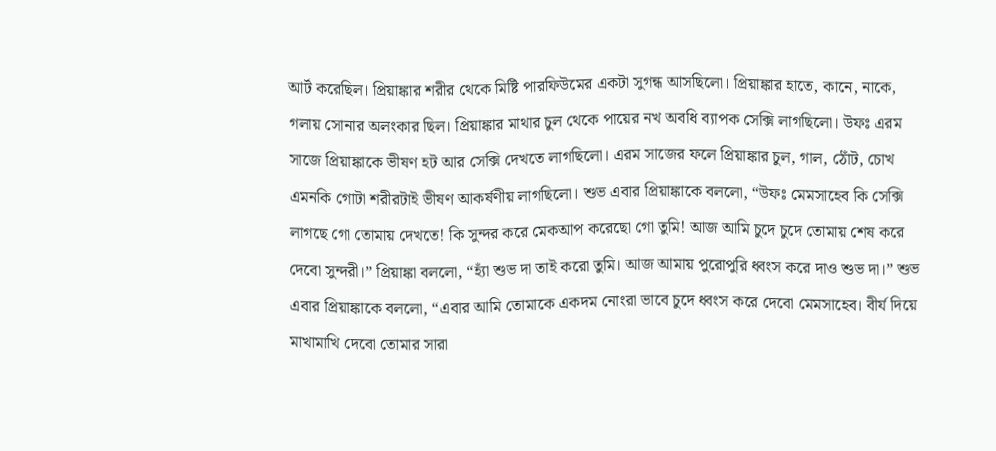আর্ট করেছিল। প্রিয়াঙ্কার শরীর থেকে মিষ্টি পারফিউমের একটা সুগন্ধ আসছিলো। প্রিয়াঙ্কার হাতে, কানে, নাকে, গলায় সোনার অলংকার ছিল। প্রিয়াঙ্কার মাথার চুল থেকে পায়ের নখ অবধি ব্যাপক সেক্সি লাগছিলো। উফঃ এরম সাজে প্রিয়াঙ্কাকে ভীষণ হট আর সেক্সি দেখতে লাগছিলো। এরম সাজের ফলে প্রিয়াঙ্কার চুল, গাল, ঠোঁট, চোখ এমনকি গোটা শরীরটাই ভীষণ আকর্ষণীয় লাগছিলো। শুভ এবার প্রিয়াঙ্কাকে বললো, “উফঃ মেমসাহেব কি সেক্সি লাগছে গো তোমায় দেখতে! কি সুন্দর করে মেকআপ করেছো গো তুমি! আজ আমি চুদে চুদে তোমায় শেষ করে দেবো সুন্দরী।” প্রিয়াঙ্কা বললো, “হ্যাঁ শুভ দা তাই করো তুমি। আজ আমায় পুরোপুরি ধ্বংস করে দাও শুভ দা।” শুভ এবার প্রিয়াঙ্কাকে বললো, “এবার আমি তোমাকে একদম নোংরা ভাবে চুদে ধ্বংস করে দেবো মেমসাহেব। বীর্য দিয়ে মাখামাখি দেবো তোমার সারা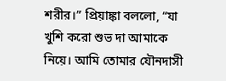শরীর।” প্রিয়াঙ্কা বললো, “যা খুশি করো শুভ দা আমাকে নিয়ে। আমি তোমার যৌনদাসী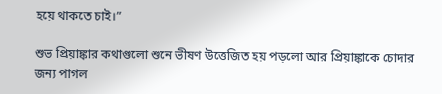হয়ে থাকতে চাই।”

শুভ প্রিয়াঙ্কার কথাগুলো শুনে ভীষণ উত্তেজিত হয় পড়লো আর প্রিয়াঙ্কাকে চোদার জন্য পাগল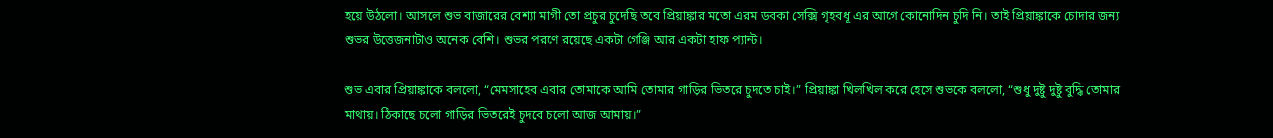হয়ে উঠলো। আসলে শুভ বাজারের বেশ্যা মাগী তো প্রচুর চুদেছি তবে প্রিয়াঙ্কার মতো এরম ডবকা সেক্সি গৃহবধূ এর আগে কোনোদিন চুদি নি। তাই প্রিয়াঙ্কাকে চোদার জন্য শুভর উত্তেজনাটাও অনেক বেশি। শুভর পরণে রয়েছে একটা গেঞ্জি আর একটা হাফ প্যান্ট।

শুভ এবার প্রিয়াঙ্কাকে বললো, “মেমসাহেব এবার তোমাকে আমি তোমার গাড়ির ভিতরে চুদতে চাই।” প্রিয়াঙ্কা খিলখিল করে হেসে শুভকে বললো, “শুধু দুষ্টু দুষ্টু বুদ্ধি তোমার মাথায়। ঠিকাছে চলো গাড়ির ভিতরেই চুদবে চলো আজ আমায়।”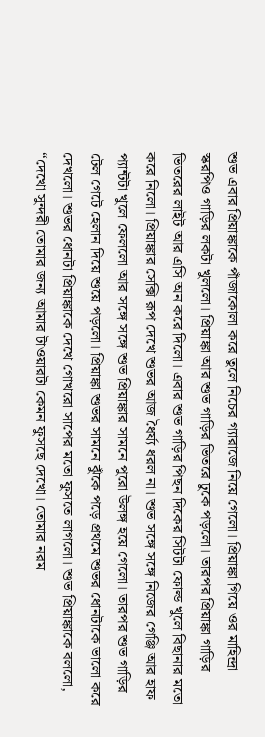শুভ এবার প্রিয়াঙ্কাকে পাঁজাকোলা করে তুলে নিচের গ্যারাজে নিয়ে গেলো। প্রিয়াঙ্কা গিয়ে ওর মাহিন্দ্রা স্করপিও গাড়ির লকটা খুললো। প্রিয়াঙ্কা আর শুভ গাড়ির ভিতরে ঢুকে পড়লো। তারপর প্রিয়াঙ্কা গাড়ির ভিতরের লাইট আর এসি অন করে দিলো। এবার শুভ গাড়ির পিছন দিকের সিটটা ফোল্ড খুলে বিছানার মতো করে নিলো। প্রিয়াঙ্কার সেক্সি রূপ দেখে শুভর আজ ধৈর্য্য ধরল না। শুভ সঙ্গে সঙ্গে নিজের গেঞ্জি আর হাফ প্যান্টটা খুলে ফেললো আর সঙ্গে সঙ্গে শুভ প্রিয়াঙ্কার সামনে পুরো উলঙ্গ হয়ে গেলো। তারপর শুভ গাড়ির টেল গেটে হেলান দিয়ে শুয়ে পড়লো। প্রিয়াঙ্কা শুভর সামনে ঝুঁকে পড়ে প্রথমে শুভর ধোনটাকে ভালো করে দেখলো। শুভর ধোনটা প্রিয়াঙ্কাকে দেখে গোখরো সাপের মতো ফুসতে লাগলো। শুভ প্রিয়াঙ্কাকে বললো, “দেখো সুন্দরী তোমার জন্য আমার টাওয়ারটা কেমন ফুসছে দেখো। তোমার নরম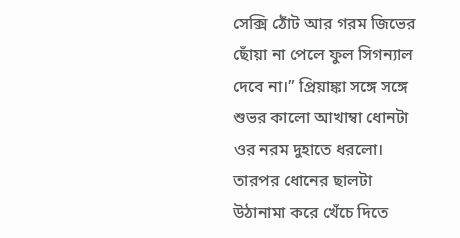সেক্সি ঠোঁট আর গরম জিভের ছোঁয়া না পেলে ফুল সিগন্যাল দেবে না।” প্রিয়াঙ্কা সঙ্গে সঙ্গে শুভর কালো আখাম্বা ধোনটা ওর নরম দুহাতে ধরলো। তারপর ধোনের ছালটা উঠানামা করে খেঁচে দিতে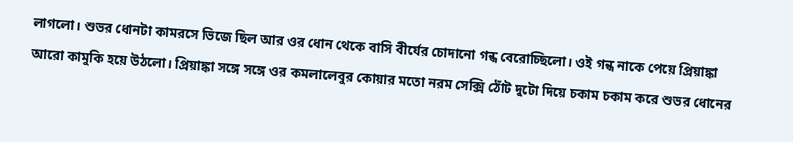লাগলো। শুভর ধোনটা কামরসে ভিজে ছিল আর ওর ধোন থেকে বাসি বীর্যের চোদানো গন্ধ বেরোচ্ছিলো। ওই গন্ধ নাকে পেয়ে প্রিয়াঙ্কা আরো কামুকি হয়ে উঠলো। প্রিয়াঙ্কা সঙ্গে সঙ্গে ওর কমলালেবুর কোয়ার মতো নরম সেক্সি ঠোঁট দুটো দিয়ে চকাম চকাম করে শুভর ধোনের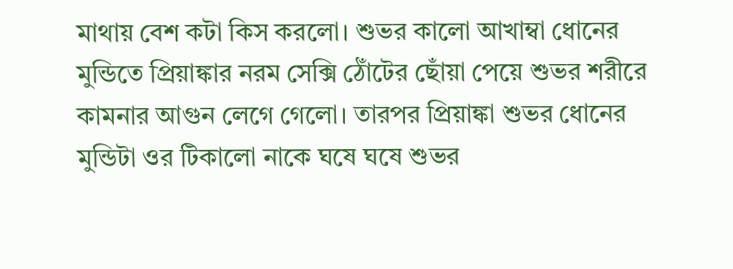মাথায় বেশ কটা কিস করলো। শুভর কালো আখাম্বা ধোনের মুন্ডিতে প্রিয়াঙ্কার নরম সেক্সি ঠোঁটের ছোঁয়া পেয়ে শুভর শরীরে কামনার আগুন লেগে গেলো। তারপর প্রিয়াঙ্কা শুভর ধোনের মুন্ডিটা ওর টিকালো নাকে ঘষে ঘষে শুভর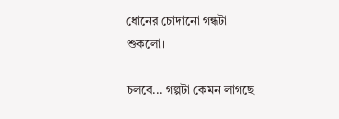ধোনের চোদানো গন্ধটা শুকলো।

চলবে... গল্পটা কেমন লাগছে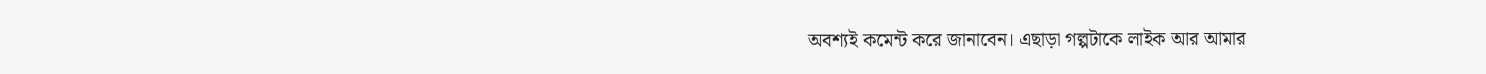অবশ্যই কমেন্ট করে জানাবেন। এছাড়া গল্পটাকে লাইক আর আমার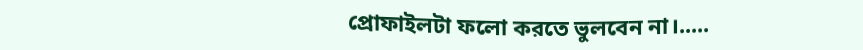প্রোফাইলটা ফলো করতে ভুলবেন না।.....